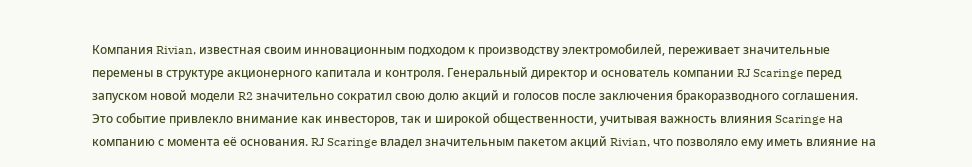Компания Rivian, известная своим инновационным подходом к производству электромобилей, переживает значительные перемены в структуре акционерного капитала и контроля. Генеральный директор и основатель компании RJ Scaringe перед запуском новой модели R2 значительно сократил свою долю акций и голосов после заключения бракоразводного соглашения. Это событие привлекло внимание как инвесторов, так и широкой общественности, учитывая важность влияния Scaringe на компанию с момента её основания. RJ Scaringe владел значительным пакетом акций Rivian, что позволяло ему иметь влияние на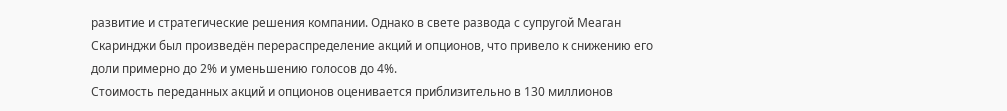развитие и стратегические решения компании. Однако в свете развода с супругой Меаган Скаринджи был произведён перераспределение акций и опционов, что привело к снижению его доли примерно до 2% и уменьшению голосов до 4%.
Стоимость переданных акций и опционов оценивается приблизительно в 130 миллионов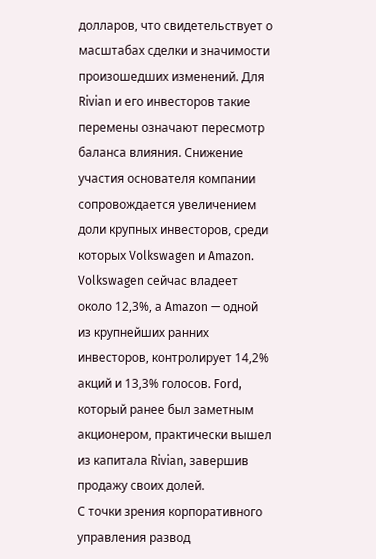долларов, что свидетельствует о масштабах сделки и значимости произошедших изменений. Для Rivian и его инвесторов такие перемены означают пересмотр баланса влияния. Снижение участия основателя компании сопровождается увеличением доли крупных инвесторов, среди которых Volkswagen и Amazon. Volkswagen сейчас владеет около 12,3%, а Amazon — одной из крупнейших ранних инвесторов, контролирует 14,2% акций и 13,3% голосов. Ford, который ранее был заметным акционером, практически вышел из капитала Rivian, завершив продажу своих долей.
С точки зрения корпоративного управления развод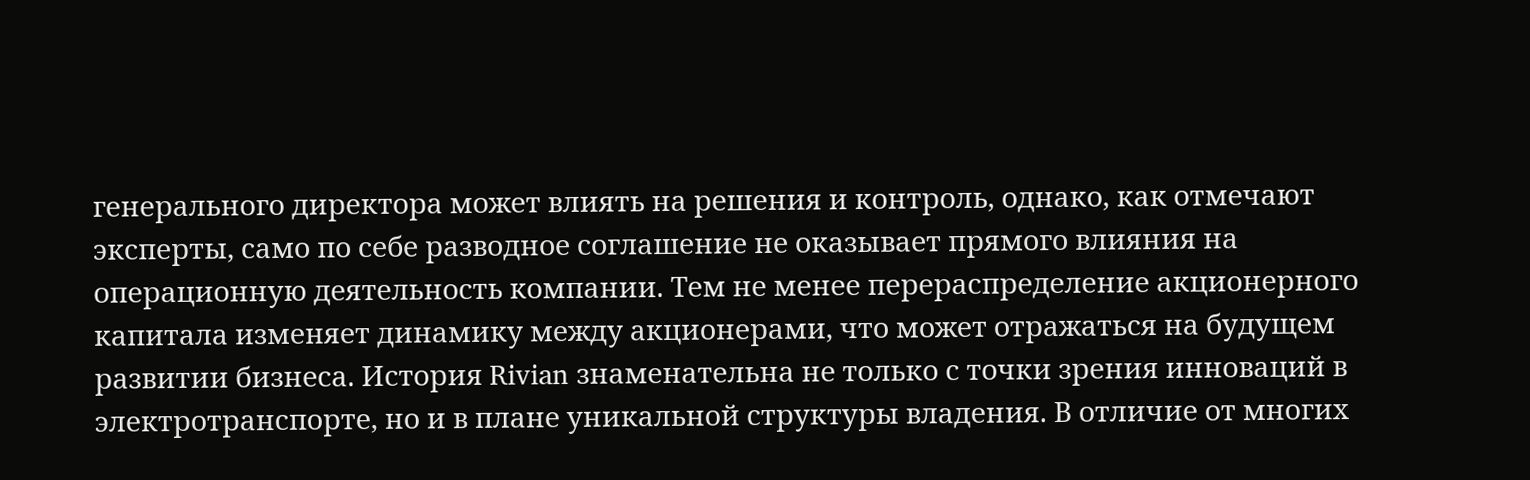генерального директора может влиять на решения и контроль, однако, как отмечают эксперты, само по себе разводное соглашение не оказывает прямого влияния на операционную деятельность компании. Тем не менее перераспределение акционерного капитала изменяет динамику между акционерами, что может отражаться на будущем развитии бизнеса. История Rivian знаменательна не только с точки зрения инноваций в электротранспорте, но и в плане уникальной структуры владения. В отличие от многих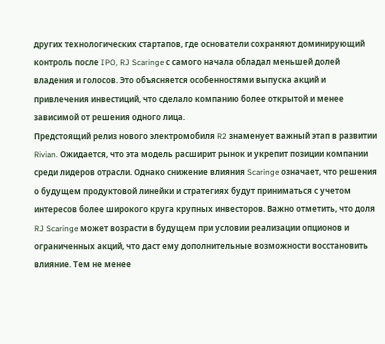других технологических стартапов, где основатели сохраняют доминирующий контроль после IPO, RJ Scaringe с самого начала обладал меньшей долей владения и голосов. Это объясняется особенностями выпуска акций и привлечения инвестиций, что сделало компанию более открытой и менее зависимой от решения одного лица.
Предстоящий релиз нового электромобиля R2 знаменует важный этап в развитии Rivian. Ожидается, что эта модель расширит рынок и укрепит позиции компании среди лидеров отрасли. Однако снижение влияния Scaringe означает, что решения о будущем продуктовой линейки и стратегиях будут приниматься с учетом интересов более широкого круга крупных инвесторов. Важно отметить, что доля RJ Scaringe может возрасти в будущем при условии реализации опционов и ограниченных акций, что даст ему дополнительные возможности восстановить влияние. Тем не менее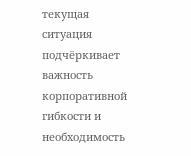текущая ситуация подчёркивает важность корпоративной гибкости и необходимость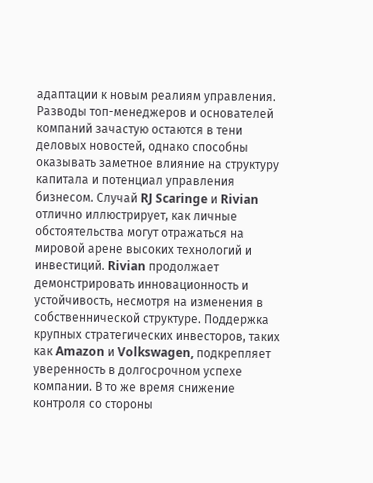адаптации к новым реалиям управления.
Разводы топ-менеджеров и основателей компаний зачастую остаются в тени деловых новостей, однако способны оказывать заметное влияние на структуру капитала и потенциал управления бизнесом. Случай RJ Scaringe и Rivian отлично иллюстрирует, как личные обстоятельства могут отражаться на мировой арене высоких технологий и инвестиций. Rivian продолжает демонстрировать инновационность и устойчивость, несмотря на изменения в собственнической структуре. Поддержка крупных стратегических инвесторов, таких как Amazon и Volkswagen, подкрепляет уверенность в долгосрочном успехе компании. В то же время снижение контроля со стороны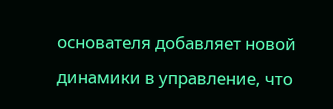основателя добавляет новой динамики в управление, что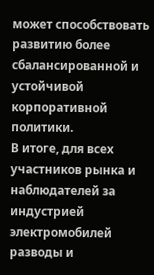может способствовать развитию более сбалансированной и устойчивой корпоративной политики.
В итоге, для всех участников рынка и наблюдателей за индустрией электромобилей разводы и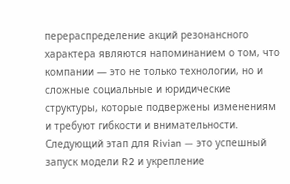перераспределение акций резонансного характера являются напоминанием о том, что компании — это не только технологии, но и сложные социальные и юридические структуры, которые подвержены изменениям и требуют гибкости и внимательности. Следующий этап для Rivian — это успешный запуск модели R2 и укрепление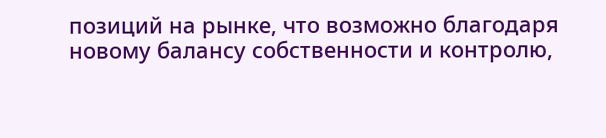позиций на рынке, что возможно благодаря новому балансу собственности и контролю,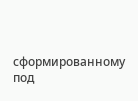сформированному под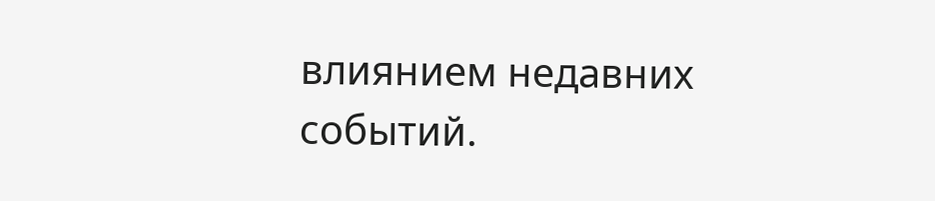влиянием недавних событий.